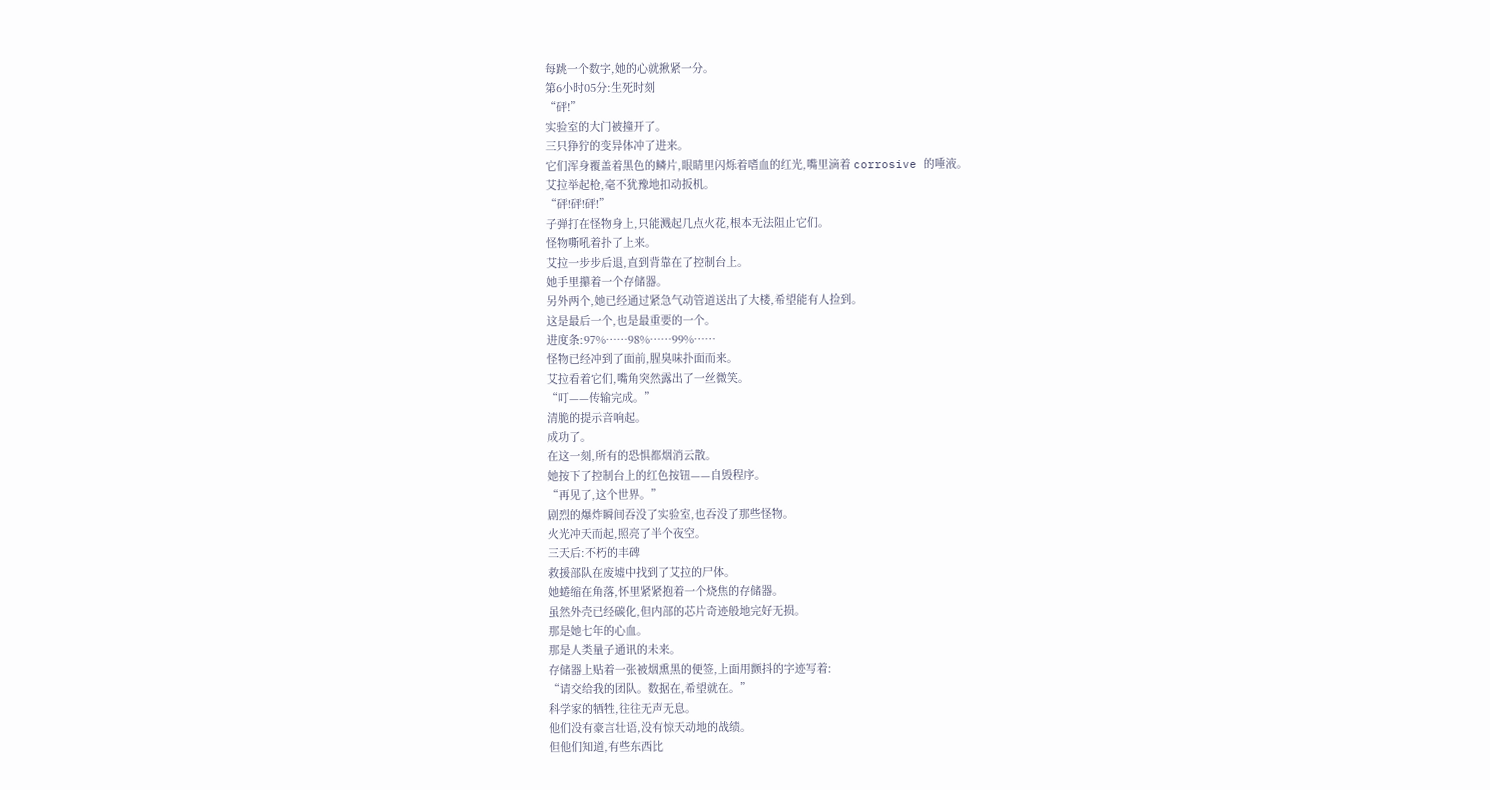每跳一个数字,她的心就揪紧一分。
第6小时05分:生死时刻
“砰!”
实验室的大门被撞开了。
三只狰狞的变异体冲了进来。
它们浑身覆盖着黑色的鳞片,眼睛里闪烁着嗜血的红光,嘴里滴着 corrosive 的唾液。
艾拉举起枪,毫不犹豫地扣动扳机。
“砰!砰!砰!”
子弹打在怪物身上,只能溅起几点火花,根本无法阻止它们。
怪物嘶吼着扑了上来。
艾拉一步步后退,直到背靠在了控制台上。
她手里攥着一个存储器。
另外两个,她已经通过紧急气动管道送出了大楼,希望能有人捡到。
这是最后一个,也是最重要的一个。
进度条:97%……98%……99%……
怪物已经冲到了面前,腥臭味扑面而来。
艾拉看着它们,嘴角突然露出了一丝微笑。
“叮——传输完成。”
清脆的提示音响起。
成功了。
在这一刻,所有的恐惧都烟消云散。
她按下了控制台上的红色按钮——自毁程序。
“再见了,这个世界。”
剧烈的爆炸瞬间吞没了实验室,也吞没了那些怪物。
火光冲天而起,照亮了半个夜空。
三天后:不朽的丰碑
救援部队在废墟中找到了艾拉的尸体。
她蜷缩在角落,怀里紧紧抱着一个烧焦的存储器。
虽然外壳已经碳化,但内部的芯片奇迹般地完好无损。
那是她七年的心血。
那是人类量子通讯的未来。
存储器上贴着一张被烟熏黑的便签,上面用颤抖的字迹写着:
“请交给我的团队。数据在,希望就在。”
科学家的牺牲,往往无声无息。
他们没有豪言壮语,没有惊天动地的战绩。
但他们知道,有些东西比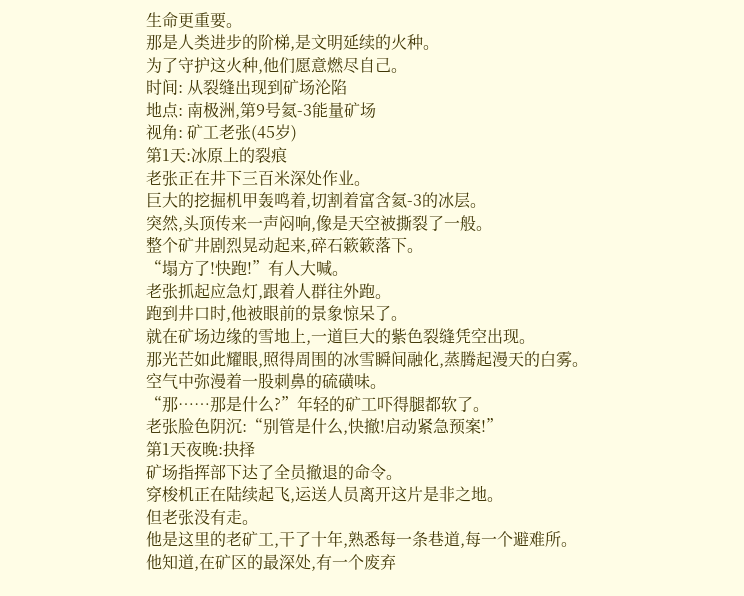生命更重要。
那是人类进步的阶梯,是文明延续的火种。
为了守护这火种,他们愿意燃尽自己。
时间: 从裂缝出现到矿场沦陷
地点: 南极洲,第9号氦-3能量矿场
视角: 矿工老张(45岁)
第1天:冰原上的裂痕
老张正在井下三百米深处作业。
巨大的挖掘机甲轰鸣着,切割着富含氦-3的冰层。
突然,头顶传来一声闷响,像是天空被撕裂了一般。
整个矿井剧烈晃动起来,碎石簌簌落下。
“塌方了!快跑!”有人大喊。
老张抓起应急灯,跟着人群往外跑。
跑到井口时,他被眼前的景象惊呆了。
就在矿场边缘的雪地上,一道巨大的紫色裂缝凭空出现。
那光芒如此耀眼,照得周围的冰雪瞬间融化,蒸腾起漫天的白雾。
空气中弥漫着一股刺鼻的硫磺味。
“那……那是什么?”年轻的矿工吓得腿都软了。
老张脸色阴沉:“别管是什么,快撤!启动紧急预案!”
第1天夜晚:抉择
矿场指挥部下达了全员撤退的命令。
穿梭机正在陆续起飞,运送人员离开这片是非之地。
但老张没有走。
他是这里的老矿工,干了十年,熟悉每一条巷道,每一个避难所。
他知道,在矿区的最深处,有一个废弃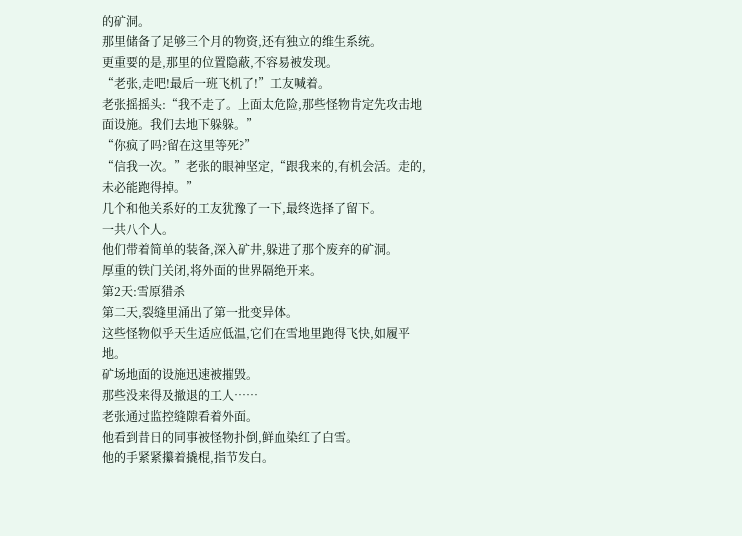的矿洞。
那里储备了足够三个月的物资,还有独立的维生系统。
更重要的是,那里的位置隐蔽,不容易被发现。
“老张,走吧!最后一班飞机了!”工友喊着。
老张摇摇头:“我不走了。上面太危险,那些怪物肯定先攻击地面设施。我们去地下躲躲。”
“你疯了吗?留在这里等死?”
“信我一次。”老张的眼神坚定,“跟我来的,有机会活。走的,未必能跑得掉。”
几个和他关系好的工友犹豫了一下,最终选择了留下。
一共八个人。
他们带着简单的装备,深入矿井,躲进了那个废弃的矿洞。
厚重的铁门关闭,将外面的世界隔绝开来。
第2天:雪原猎杀
第二天,裂缝里涌出了第一批变异体。
这些怪物似乎天生适应低温,它们在雪地里跑得飞快,如履平地。
矿场地面的设施迅速被摧毁。
那些没来得及撤退的工人……
老张通过监控缝隙看着外面。
他看到昔日的同事被怪物扑倒,鲜血染红了白雪。
他的手紧紧攥着撬棍,指节发白。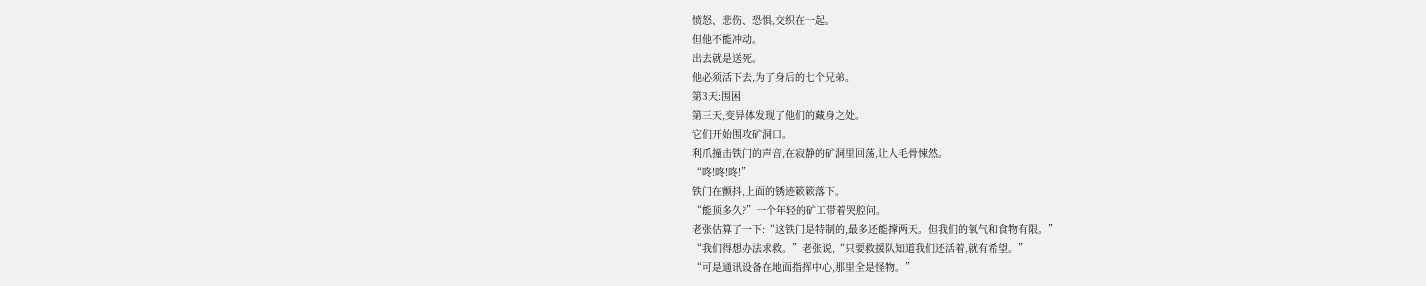愤怒、悲伤、恐惧,交织在一起。
但他不能冲动。
出去就是送死。
他必须活下去,为了身后的七个兄弟。
第3天:围困
第三天,变异体发现了他们的藏身之处。
它们开始围攻矿洞口。
利爪撞击铁门的声音,在寂静的矿洞里回荡,让人毛骨悚然。
“咚!咚!咚!”
铁门在颤抖,上面的锈迹簌簌落下。
“能顶多久?”一个年轻的矿工带着哭腔问。
老张估算了一下:“这铁门是特制的,最多还能撑两天。但我们的氧气和食物有限。”
“我们得想办法求救。”老张说,“只要救援队知道我们还活着,就有希望。”
“可是通讯设备在地面指挥中心,那里全是怪物。”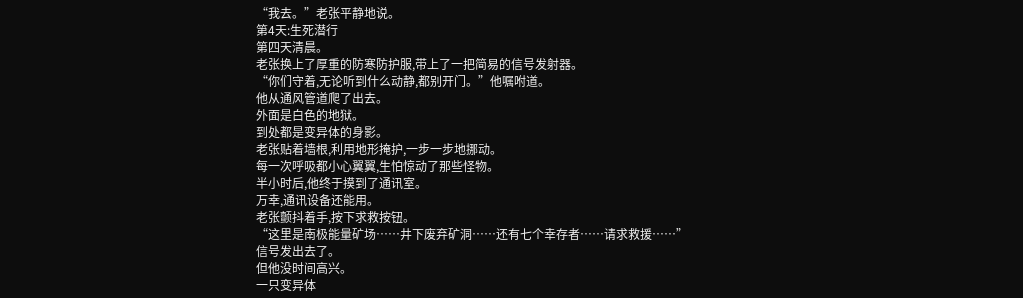“我去。”老张平静地说。
第4天:生死潜行
第四天清晨。
老张换上了厚重的防寒防护服,带上了一把简易的信号发射器。
“你们守着,无论听到什么动静,都别开门。”他嘱咐道。
他从通风管道爬了出去。
外面是白色的地狱。
到处都是变异体的身影。
老张贴着墙根,利用地形掩护,一步一步地挪动。
每一次呼吸都小心翼翼,生怕惊动了那些怪物。
半小时后,他终于摸到了通讯室。
万幸,通讯设备还能用。
老张颤抖着手,按下求救按钮。
“这里是南极能量矿场……井下废弃矿洞……还有七个幸存者……请求救援……”
信号发出去了。
但他没时间高兴。
一只变异体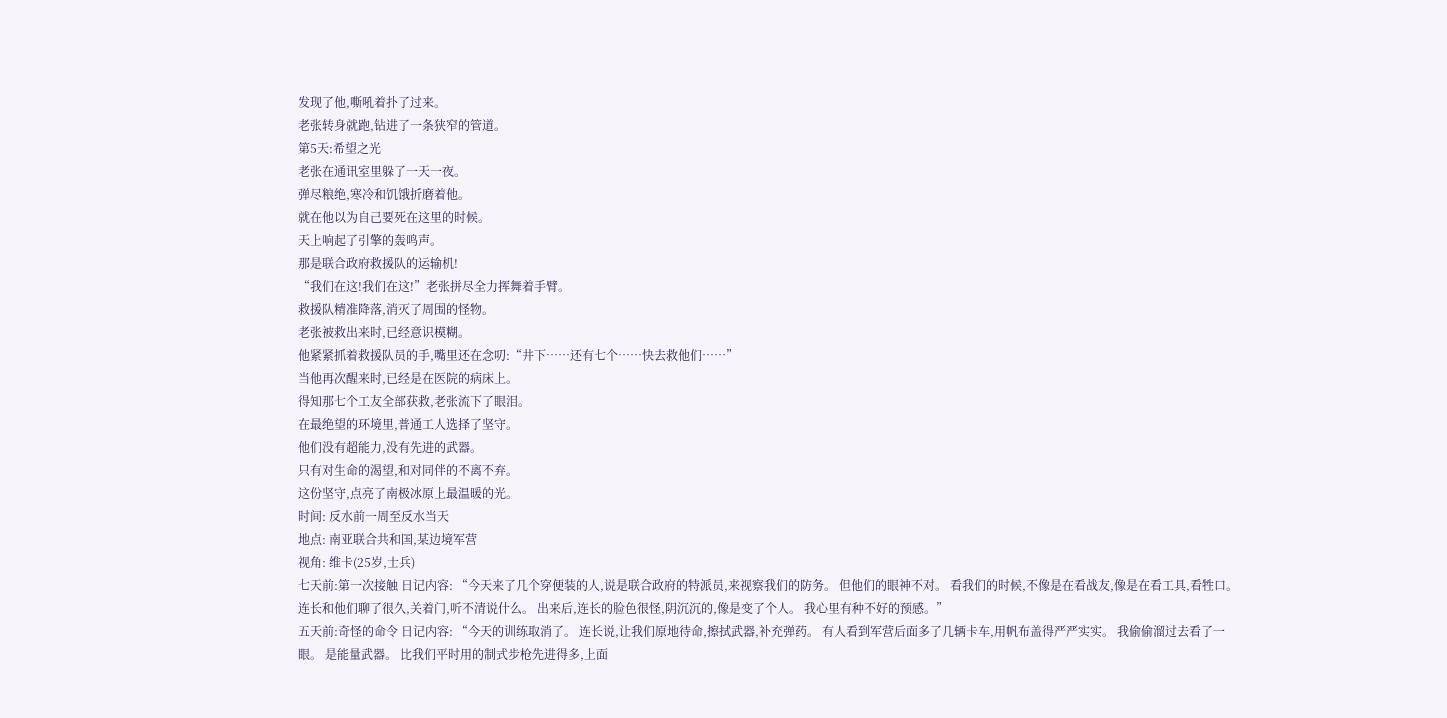发现了他,嘶吼着扑了过来。
老张转身就跑,钻进了一条狭窄的管道。
第5天:希望之光
老张在通讯室里躲了一天一夜。
弹尽粮绝,寒冷和饥饿折磨着他。
就在他以为自己要死在这里的时候。
天上响起了引擎的轰鸣声。
那是联合政府救援队的运输机!
“我们在这!我们在这!”老张拼尽全力挥舞着手臂。
救援队精准降落,消灭了周围的怪物。
老张被救出来时,已经意识模糊。
他紧紧抓着救援队员的手,嘴里还在念叨:“井下……还有七个……快去救他们……”
当他再次醒来时,已经是在医院的病床上。
得知那七个工友全部获救,老张流下了眼泪。
在最绝望的环境里,普通工人选择了坚守。
他们没有超能力,没有先进的武器。
只有对生命的渴望,和对同伴的不离不弃。
这份坚守,点亮了南极冰原上最温暖的光。
时间: 反水前一周至反水当天
地点: 南亚联合共和国,某边境军营
视角: 维卡(25岁,士兵)
七天前:第一次接触 日记内容: “今天来了几个穿便装的人,说是联合政府的特派员,来视察我们的防务。 但他们的眼神不对。 看我们的时候,不像是在看战友,像是在看工具,看牲口。 连长和他们聊了很久,关着门,听不清说什么。 出来后,连长的脸色很怪,阴沉沉的,像是变了个人。 我心里有种不好的预感。”
五天前:奇怪的命令 日记内容: “今天的训练取消了。 连长说,让我们原地待命,擦拭武器,补充弹药。 有人看到军营后面多了几辆卡车,用帆布盖得严严实实。 我偷偷溜过去看了一眼。 是能量武器。 比我们平时用的制式步枪先进得多,上面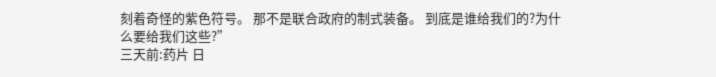刻着奇怪的紫色符号。 那不是联合政府的制式装备。 到底是谁给我们的?为什么要给我们这些?”
三天前:药片 日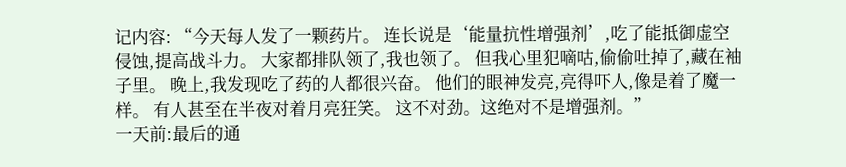记内容: “今天每人发了一颗药片。 连长说是‘能量抗性增强剂’,吃了能抵御虚空侵蚀,提高战斗力。 大家都排队领了,我也领了。 但我心里犯嘀咕,偷偷吐掉了,藏在袖子里。 晚上,我发现吃了药的人都很兴奋。 他们的眼神发亮,亮得吓人,像是着了魔一样。 有人甚至在半夜对着月亮狂笑。 这不对劲。这绝对不是增强剂。”
一天前:最后的通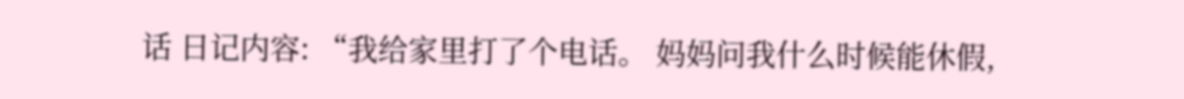话 日记内容: “我给家里打了个电话。 妈妈问我什么时候能休假,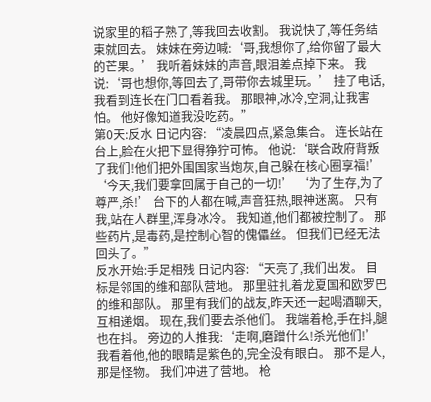说家里的稻子熟了,等我回去收割。 我说快了,等任务结束就回去。 妹妹在旁边喊:‘哥,我想你了,给你留了最大的芒果。’ 我听着妹妹的声音,眼泪差点掉下来。 我说:‘哥也想你,等回去了,哥带你去城里玩。’ 挂了电话,我看到连长在门口看着我。 那眼神,冰冷,空洞,让我害怕。 他好像知道我没吃药。”
第0天:反水 日记内容: “凌晨四点,紧急集合。 连长站在台上,脸在火把下显得狰狞可怖。 他说:‘联合政府背叛了我们!他们把外围国家当炮灰,自己躲在核心圈享福!’ ‘今天,我们要拿回属于自己的一切!’ ‘为了生存,为了尊严,杀!’ 台下的人都在喊,声音狂热,眼神迷离。 只有我,站在人群里,浑身冰冷。 我知道,他们都被控制了。 那些药片,是毒药,是控制心智的傀儡丝。 但我们已经无法回头了。”
反水开始:手足相残 日记内容: “天亮了,我们出发。 目标是邻国的维和部队营地。 那里驻扎着龙夏国和欧罗巴的维和部队。 那里有我们的战友,昨天还一起喝酒聊天,互相递烟。 现在,我们要去杀他们。 我端着枪,手在抖,腿也在抖。 旁边的人推我:‘走啊,磨蹭什么!杀光他们!’ 我看着他,他的眼睛是紫色的,完全没有眼白。 那不是人,那是怪物。 我们冲进了营地。 枪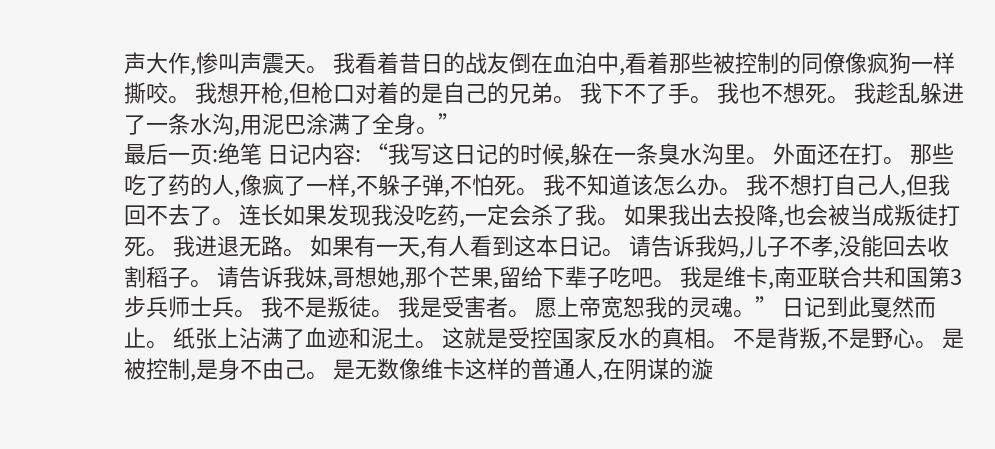声大作,惨叫声震天。 我看着昔日的战友倒在血泊中,看着那些被控制的同僚像疯狗一样撕咬。 我想开枪,但枪口对着的是自己的兄弟。 我下不了手。 我也不想死。 我趁乱躲进了一条水沟,用泥巴涂满了全身。”
最后一页:绝笔 日记内容: “我写这日记的时候,躲在一条臭水沟里。 外面还在打。 那些吃了药的人,像疯了一样,不躲子弹,不怕死。 我不知道该怎么办。 我不想打自己人,但我回不去了。 连长如果发现我没吃药,一定会杀了我。 如果我出去投降,也会被当成叛徒打死。 我进退无路。 如果有一天,有人看到这本日记。 请告诉我妈,儿子不孝,没能回去收割稻子。 请告诉我妹,哥想她,那个芒果,留给下辈子吃吧。 我是维卡,南亚联合共和国第3步兵师士兵。 我不是叛徒。 我是受害者。 愿上帝宽恕我的灵魂。” 日记到此戛然而止。 纸张上沾满了血迹和泥土。 这就是受控国家反水的真相。 不是背叛,不是野心。 是被控制,是身不由己。 是无数像维卡这样的普通人,在阴谋的漩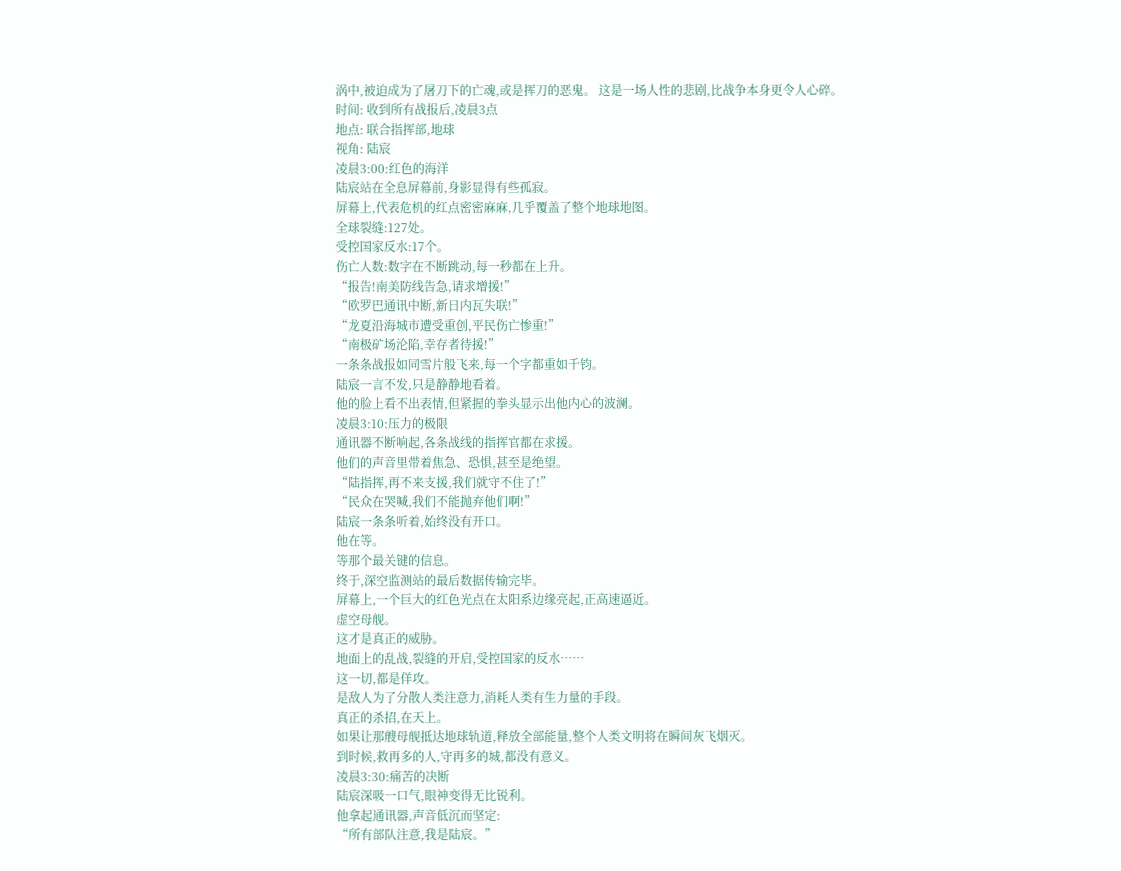涡中,被迫成为了屠刀下的亡魂,或是挥刀的恶鬼。 这是一场人性的悲剧,比战争本身更令人心碎。
时间: 收到所有战报后,凌晨3点
地点: 联合指挥部,地球
视角: 陆宸
凌晨3:00:红色的海洋
陆宸站在全息屏幕前,身影显得有些孤寂。
屏幕上,代表危机的红点密密麻麻,几乎覆盖了整个地球地图。
全球裂缝:127处。
受控国家反水:17个。
伤亡人数:数字在不断跳动,每一秒都在上升。
“报告!南美防线告急,请求增援!”
“欧罗巴通讯中断,新日内瓦失联!”
“龙夏沿海城市遭受重创,平民伤亡惨重!”
“南极矿场沦陷,幸存者待援!”
一条条战报如同雪片般飞来,每一个字都重如千钧。
陆宸一言不发,只是静静地看着。
他的脸上看不出表情,但紧握的拳头显示出他内心的波澜。
凌晨3:10:压力的极限
通讯器不断响起,各条战线的指挥官都在求援。
他们的声音里带着焦急、恐惧,甚至是绝望。
“陆指挥,再不来支援,我们就守不住了!”
“民众在哭喊,我们不能抛弃他们啊!”
陆宸一条条听着,始终没有开口。
他在等。
等那个最关键的信息。
终于,深空监测站的最后数据传输完毕。
屏幕上,一个巨大的红色光点在太阳系边缘亮起,正高速逼近。
虚空母舰。
这才是真正的威胁。
地面上的乱战,裂缝的开启,受控国家的反水……
这一切,都是佯攻。
是敌人为了分散人类注意力,消耗人类有生力量的手段。
真正的杀招,在天上。
如果让那艘母舰抵达地球轨道,释放全部能量,整个人类文明将在瞬间灰飞烟灭。
到时候,救再多的人,守再多的城,都没有意义。
凌晨3:30:痛苦的决断
陆宸深吸一口气,眼神变得无比锐利。
他拿起通讯器,声音低沉而坚定:
“所有部队注意,我是陆宸。”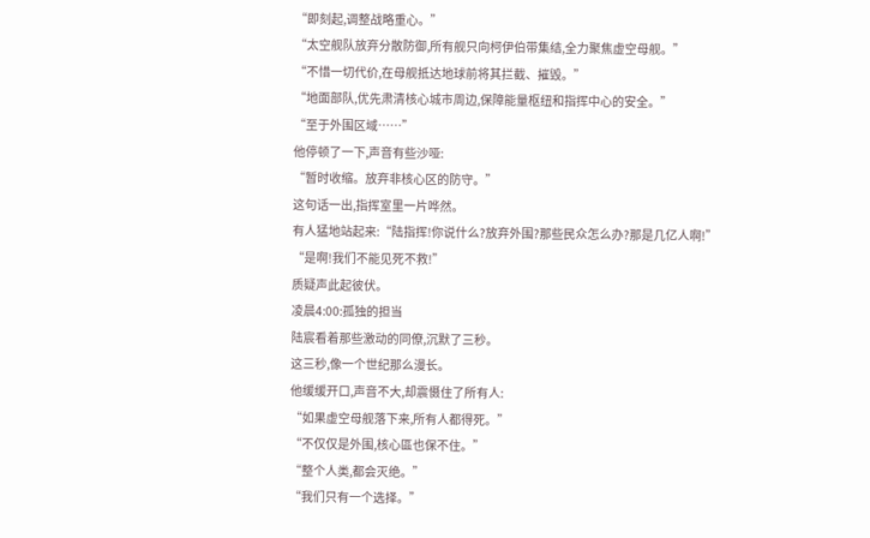“即刻起,调整战略重心。”
“太空舰队放弃分散防御,所有舰只向柯伊伯带集结,全力聚焦虚空母舰。”
“不惜一切代价,在母舰抵达地球前将其拦截、摧毁。”
“地面部队,优先肃清核心城市周边,保障能量枢纽和指挥中心的安全。”
“至于外围区域……”
他停顿了一下,声音有些沙哑:
“暂时收缩。放弃非核心区的防守。”
这句话一出,指挥室里一片哗然。
有人猛地站起来:“陆指挥!你说什么?放弃外围?那些民众怎么办?那是几亿人啊!”
“是啊!我们不能见死不救!”
质疑声此起彼伏。
凌晨4:00:孤独的担当
陆宸看着那些激动的同僚,沉默了三秒。
这三秒,像一个世纪那么漫长。
他缓缓开口,声音不大,却震慑住了所有人:
“如果虚空母舰落下来,所有人都得死。”
“不仅仅是外围,核心區也保不住。”
“整个人类,都会灭绝。”
“我们只有一个选择。”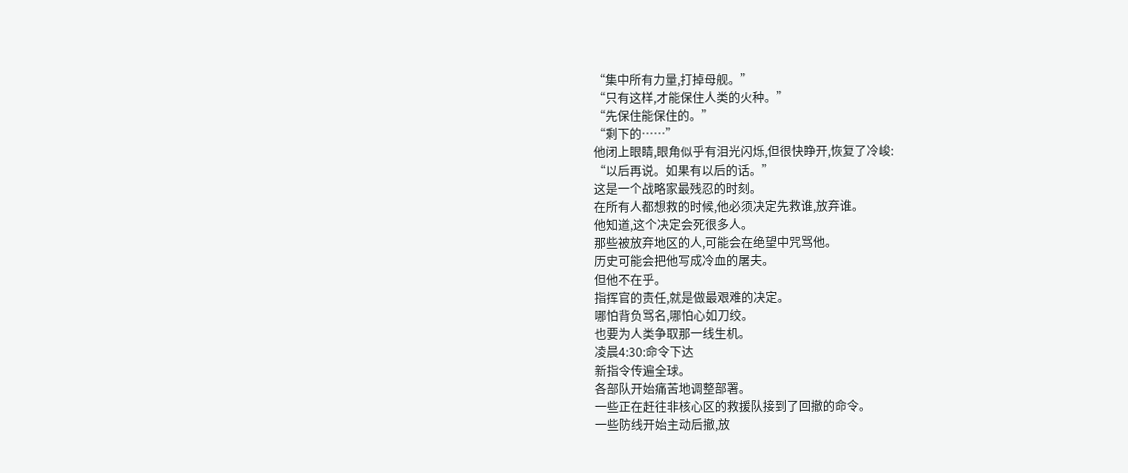“集中所有力量,打掉母舰。”
“只有这样,才能保住人类的火种。”
“先保住能保住的。”
“剩下的……”
他闭上眼睛,眼角似乎有泪光闪烁,但很快睁开,恢复了冷峻:
“以后再说。如果有以后的话。”
这是一个战略家最残忍的时刻。
在所有人都想救的时候,他必须决定先救谁,放弃谁。
他知道,这个决定会死很多人。
那些被放弃地区的人,可能会在绝望中咒骂他。
历史可能会把他写成冷血的屠夫。
但他不在乎。
指挥官的责任,就是做最艰难的决定。
哪怕背负骂名,哪怕心如刀绞。
也要为人类争取那一线生机。
凌晨4:30:命令下达
新指令传遍全球。
各部队开始痛苦地调整部署。
一些正在赶往非核心区的救援队接到了回撤的命令。
一些防线开始主动后撤,放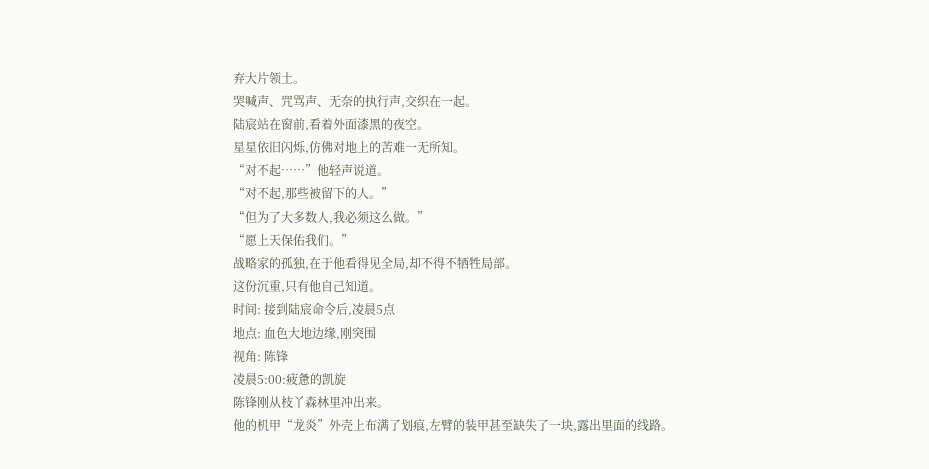弃大片领土。
哭喊声、咒骂声、无奈的执行声,交织在一起。
陆宸站在窗前,看着外面漆黑的夜空。
星星依旧闪烁,仿佛对地上的苦难一无所知。
“对不起……”他轻声说道。
“对不起,那些被留下的人。”
“但为了大多数人,我必须这么做。”
“愿上天保佑我们。”
战略家的孤独,在于他看得见全局,却不得不牺牲局部。
这份沉重,只有他自己知道。
时间: 接到陆宸命令后,凌晨5点
地点: 血色大地边缘,刚突围
视角: 陈锋
凌晨5:00:疲惫的凯旋
陈锋刚从枝丫森林里冲出来。
他的机甲“龙炎”外壳上布满了划痕,左臂的装甲甚至缺失了一块,露出里面的线路。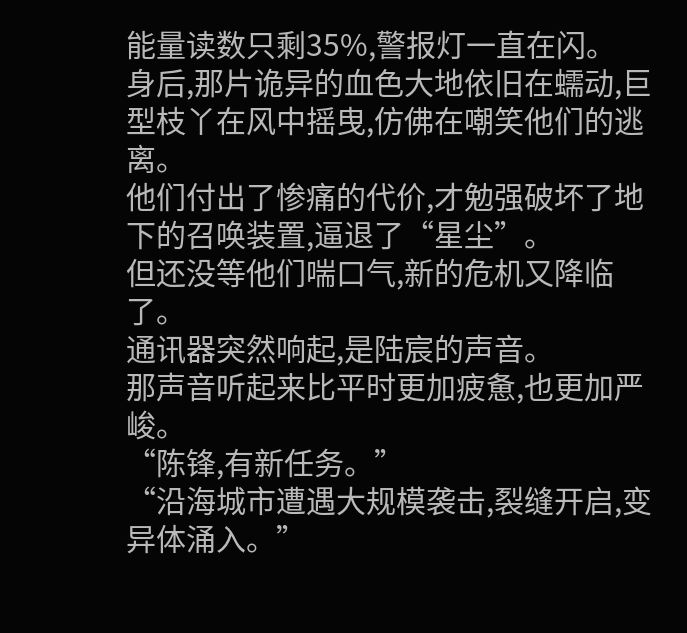能量读数只剩35%,警报灯一直在闪。
身后,那片诡异的血色大地依旧在蠕动,巨型枝丫在风中摇曳,仿佛在嘲笑他们的逃离。
他们付出了惨痛的代价,才勉强破坏了地下的召唤装置,逼退了“星尘”。
但还没等他们喘口气,新的危机又降临了。
通讯器突然响起,是陆宸的声音。
那声音听起来比平时更加疲惫,也更加严峻。
“陈锋,有新任务。”
“沿海城市遭遇大规模袭击,裂缝开启,变异体涌入。”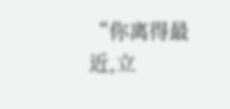“你离得最近,立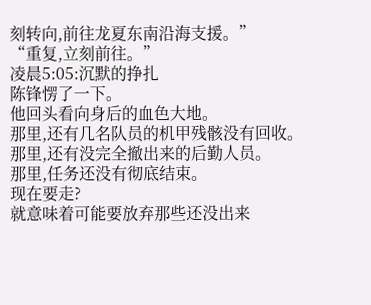刻转向,前往龙夏东南沿海支援。”
“重复,立刻前往。”
凌晨5:05:沉默的挣扎
陈锋愣了一下。
他回头看向身后的血色大地。
那里,还有几名队员的机甲残骸没有回收。
那里,还有没完全撤出来的后勤人员。
那里,任务还没有彻底结束。
现在要走?
就意味着可能要放弃那些还没出来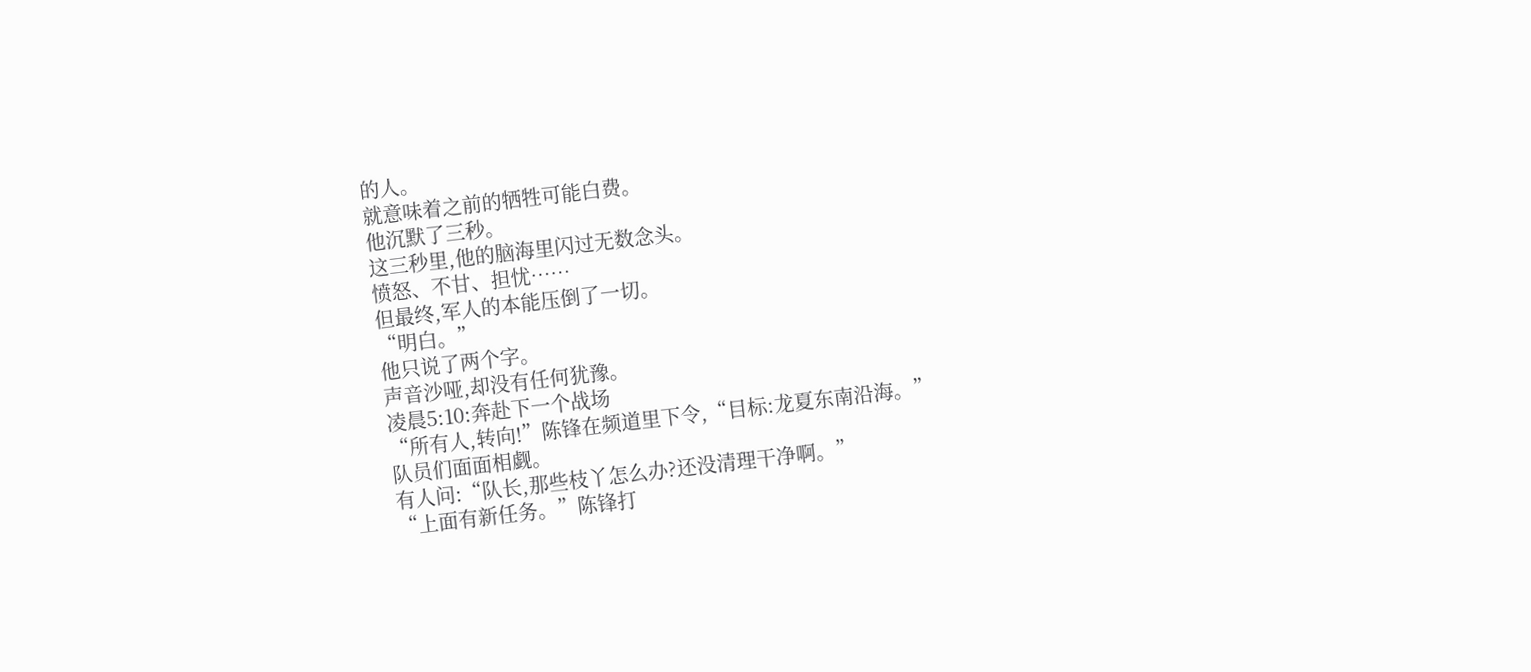的人。
就意味着之前的牺牲可能白费。
他沉默了三秒。
这三秒里,他的脑海里闪过无数念头。
愤怒、不甘、担忧……
但最终,军人的本能压倒了一切。
“明白。”
他只说了两个字。
声音沙哑,却没有任何犹豫。
凌晨5:10:奔赴下一个战场
“所有人,转向!”陈锋在频道里下令,“目标:龙夏东南沿海。”
队员们面面相觑。
有人问:“队长,那些枝丫怎么办?还没清理干净啊。”
“上面有新任务。”陈锋打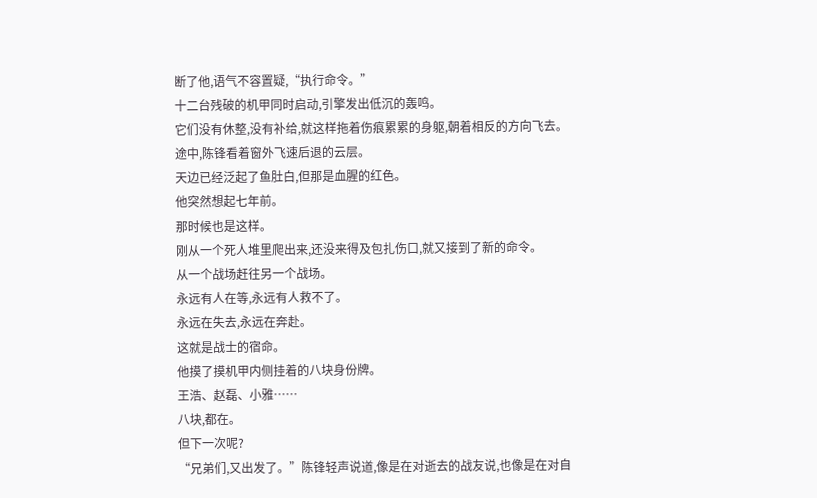断了他,语气不容置疑,“执行命令。”
十二台残破的机甲同时启动,引擎发出低沉的轰鸣。
它们没有休整,没有补给,就这样拖着伤痕累累的身躯,朝着相反的方向飞去。
途中,陈锋看着窗外飞速后退的云层。
天边已经泛起了鱼肚白,但那是血腥的红色。
他突然想起七年前。
那时候也是这样。
刚从一个死人堆里爬出来,还没来得及包扎伤口,就又接到了新的命令。
从一个战场赶往另一个战场。
永远有人在等,永远有人救不了。
永远在失去,永远在奔赴。
这就是战士的宿命。
他摸了摸机甲内侧挂着的八块身份牌。
王浩、赵磊、小雅……
八块,都在。
但下一次呢?
“兄弟们,又出发了。”陈锋轻声说道,像是在对逝去的战友说,也像是在对自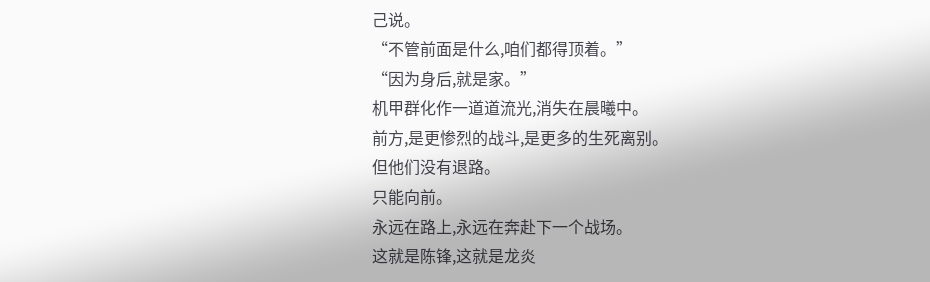己说。
“不管前面是什么,咱们都得顶着。”
“因为身后,就是家。”
机甲群化作一道道流光,消失在晨曦中。
前方,是更惨烈的战斗,是更多的生死离别。
但他们没有退路。
只能向前。
永远在路上,永远在奔赴下一个战场。
这就是陈锋,这就是龙炎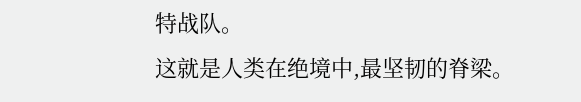特战队。
这就是人类在绝境中,最坚韧的脊梁。